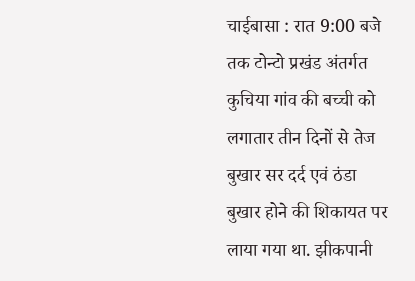चाईबासा : रात 9:00 बजे तक टोन्टो प्रखंड अंतर्गत कुचिया गांव की बच्ची को लगातार तीन दिनों से तेज बुखार सर दर्द एवं ठंडा बुखार होने की शिकायत पर लाया गया था. झीकपानी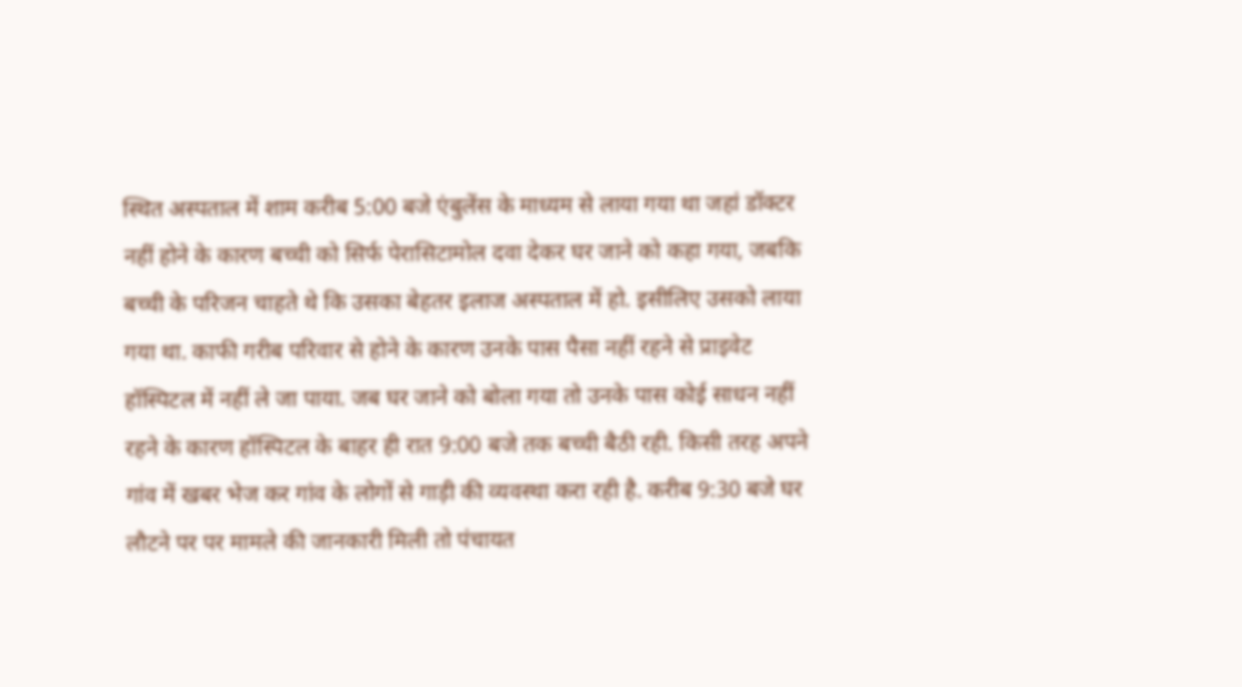स्थित अस्पताल में शाम करीब 5:00 बजे एंबुलेंस के माध्यम से लाया गया था जहां डॉक्टर नहीं होने के कारण बच्ची को सिर्फ पेरासिटामोल दवा देकर घर जाने को कहा गया, जबकि बच्ची के परिजन चाहते थे कि उसका बेहतर इलाज अस्पताल में हो. इसीलिए उसको लाया गया था. काफी गरीब परिवार से होने के कारण उनके पास पैसा नहीं रहने से प्राइवेट हॉस्पिटल में नहीं ले जा पाया. जब घर जाने को बोला गया तो उनके पास कोई साधन नहीं रहने के कारण हॉस्पिटल के बाहर ही रात 9:00 बजे तक बच्ची बैठी रही. किसी तरह अपने गांव में खबर भेज कर गांव के लोगों से गाड़ी की व्यवस्था करा रही है. करीब 9:30 बजे घर लौटने पर पर मामले की जानकारी मिली तो पंचायत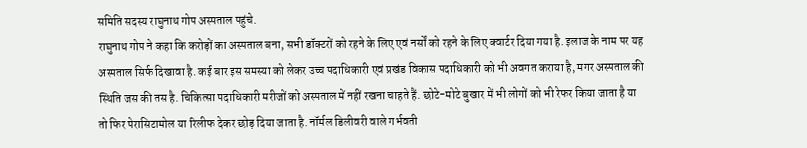समिति सदस्य राघुनाथ गोप अस्पताल पहुंचे.
राघुनाथ गोप ने कहा कि करोड़ों का अस्पताल बना, सभी डॉक्टरों को रहने के लिए एवं नर्सों को रहने के लिए क्वार्टर दिया गया है. इलाज के नाम पर यह अस्पताल सिर्फ दिखावा है. कई बार इस समस्या को लेकर उच्च पदाधिकारी एवं प्रखंड विकास पदाधिकारी को भी अवगत कराया है, मगर अस्पताल की स्थिति जस की तस है. चिकित्सा पदाधिकारी मरीजों को अस्पताल में नहीं रखना चाहते हैं. छोटे-मोटे बुखार में भी लोगों को भी रेफर किया जाता है या तो फिर पेरासिटामोल या रिलीफ देकर छोड़ दिया जाता है. नॉर्मल डिलीवरी वाले गर्भवती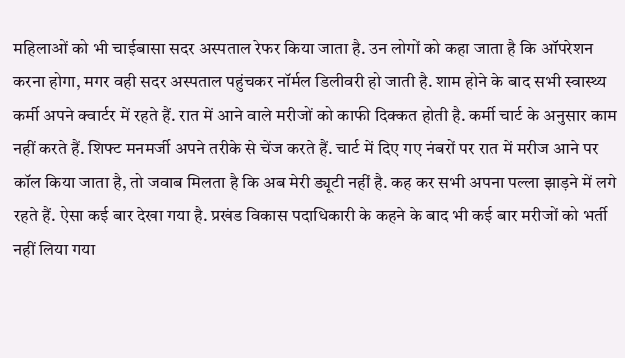महिलाओं को भी चाईबासा सदर अस्पताल रेफर किया जाता है. उन लोगों को कहा जाता है कि ऑपरेशन करना होगा, मगर वही सदर अस्पताल पहुंचकर नॉर्मल डिलीवरी हो जाती है. शाम होने के बाद सभी स्वास्थ्य कर्मी अपने क्वार्टर में रहते हैं. रात में आने वाले मरीजों को काफी दिक्कत होती है. कर्मी चार्ट के अनुसार काम नहीं करते हैं. शिफ्ट मनमर्जी अपने तरीके से चेंज करते हैं. चार्ट में दिए गए नंबरों पर रात में मरीज आने पर कॉल किया जाता है, तो जवाब मिलता है कि अब मेरी ड्यूटी नहीं है. कह कर सभी अपना पल्ला झाड़ने में लगे रहते हैं. ऐसा कई बार देखा गया है. प्रखंड विकास पदाधिकारी के कहने के बाद भी कई बार मरीजों को भर्ती नहीं लिया गया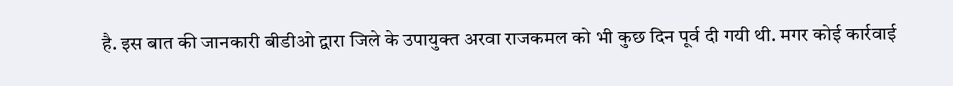है. इस बात की जानकारी बीडीओ द्वारा जिले के उपायुक्त अरवा राजकमल को भी कुछ दिन पूर्व दी गयी थी. मगर कोई कार्रवाई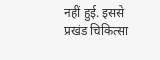नहीं हुई. इससे प्रखंड चिकित्सा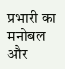प्रभारी का मनोबल और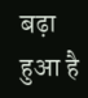बढ़ा हुआ है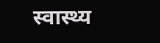स्वास्थ्य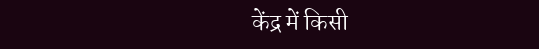केंद्र में किसी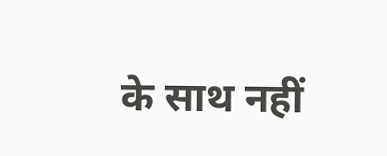के साथ नहीं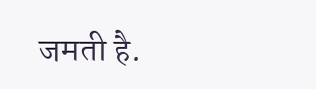जमती है.